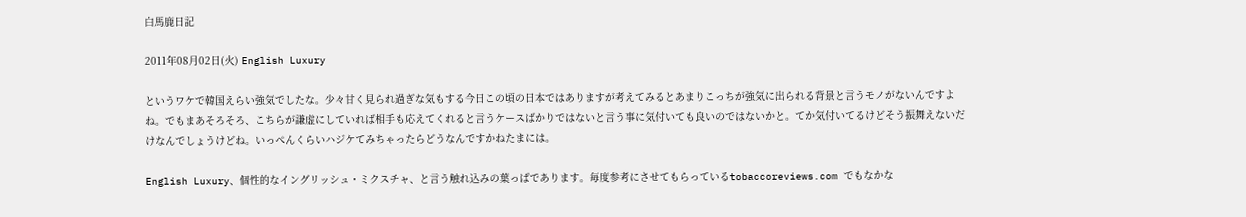白馬鹿日記

2011年08月02日(火) English Luxury

というワケで韓国えらい強気でしたな。少々甘く見られ過ぎな気もする今日この頃の日本ではありますが考えてみるとあまりこっちが強気に出られる背景と言うモノがないんですよね。でもまあそろそろ、こちらが謙虚にしていれば相手も応えてくれると言うケースばかりではないと言う事に気付いても良いのではないかと。てか気付いてるけどそう振舞えないだけなんでしょうけどね。いっぺんくらいハジケてみちゃったらどうなんですかねたまには。

English Luxury、個性的なイングリッシュ・ミクスチャ、と言う触れ込みの葉っぱであります。毎度参考にさせてもらっているtobaccoreviews.com でもなかな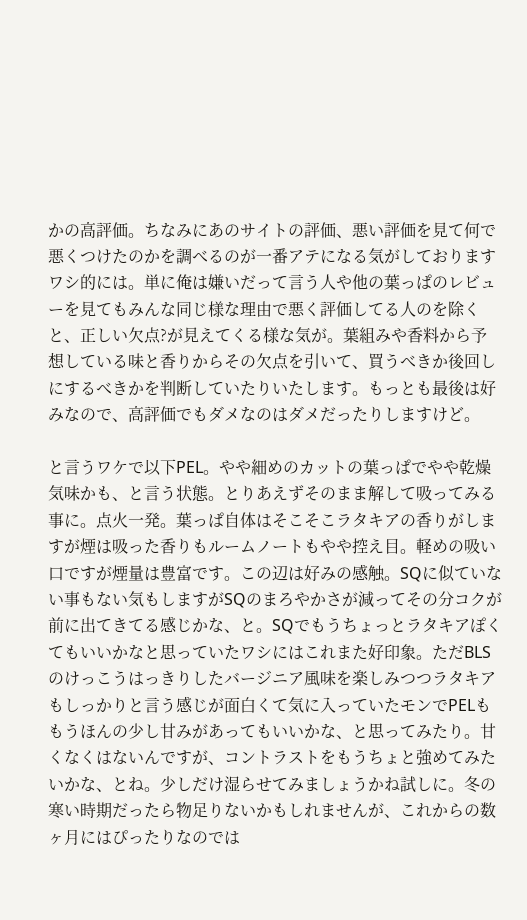かの高評価。ちなみにあのサイトの評価、悪い評価を見て何で悪くつけたのかを調べるのが一番アテになる気がしておりますワシ的には。単に俺は嫌いだって言う人や他の葉っぱのレビューを見てもみんな同じ様な理由で悪く評価してる人のを除くと、正しい欠点?が見えてくる様な気が。葉組みや香料から予想している味と香りからその欠点を引いて、買うべきか後回しにするべきかを判断していたりいたします。もっとも最後は好みなので、高評価でもダメなのはダメだったりしますけど。

と言うワケで以下PEL。やや細めのカットの葉っぱでやや乾燥気味かも、と言う状態。とりあえずそのまま解して吸ってみる事に。点火一発。葉っぱ自体はそこそこラタキアの香りがしますが煙は吸った香りもルームノートもやや控え目。軽めの吸い口ですが煙量は豊富です。この辺は好みの感触。SQに似ていない事もない気もしますがSQのまろやかさが減ってその分コクが前に出てきてる感じかな、と。SQでもうちょっとラタキアぽくてもいいかなと思っていたワシにはこれまた好印象。ただBLSのけっこうはっきりしたバージニア風味を楽しみつつラタキアもしっかりと言う感じが面白くて気に入っていたモンでPELももうほんの少し甘みがあってもいいかな、と思ってみたり。甘くなくはないんですが、コントラストをもうちょと強めてみたいかな、とね。少しだけ湿らせてみましょうかね試しに。冬の寒い時期だったら物足りないかもしれませんが、これからの数ヶ月にはぴったりなのでは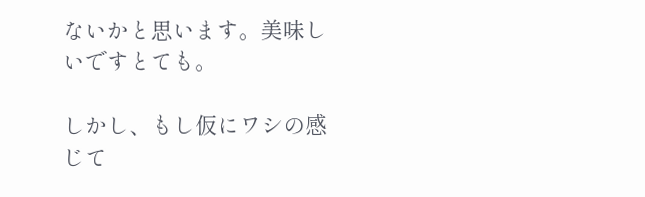ないかと思います。美味しいですとても。

しかし、もし仮にワシの感じて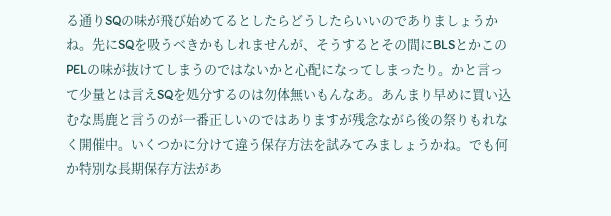る通りSQの味が飛び始めてるとしたらどうしたらいいのでありましょうかね。先にSQを吸うべきかもしれませんが、そうするとその間にBLSとかこのPELの味が抜けてしまうのではないかと心配になってしまったり。かと言って少量とは言えSQを処分するのは勿体無いもんなあ。あんまり早めに買い込むな馬鹿と言うのが一番正しいのではありますが残念ながら後の祭りもれなく開催中。いくつかに分けて違う保存方法を試みてみましょうかね。でも何か特別な長期保存方法があ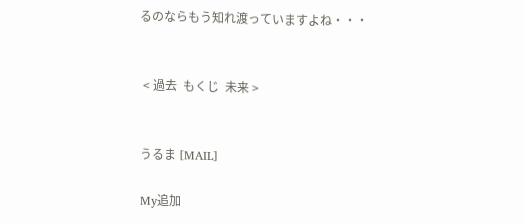るのならもう知れ渡っていますよね・・・


 < 過去  もくじ  未来 >


うるま [MAIL]

My追加